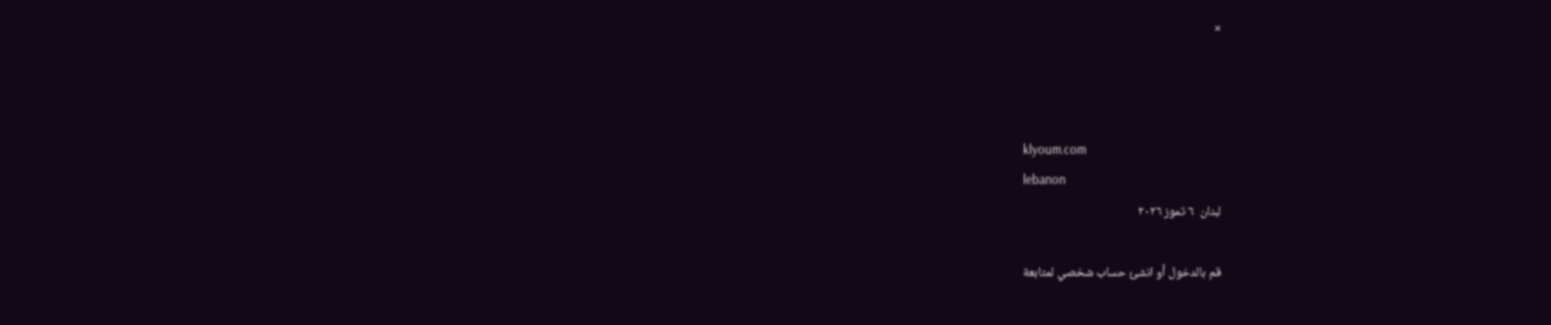×



klyoum.com
lebanon
لبنان  ٦ تموز ٢٠٢٦

قم بالدخول أو انشئ حساب شخصي لمتابعة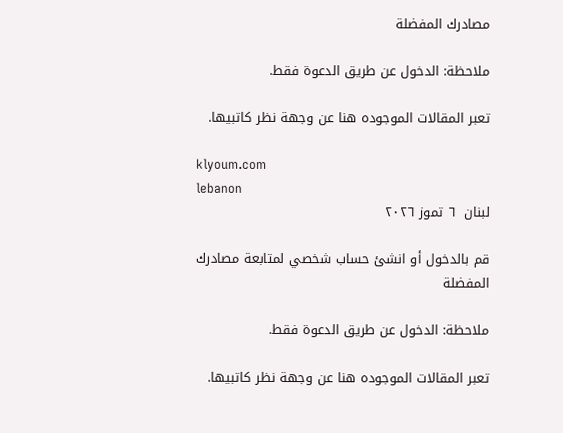مصادرك المفضلة

ملاحظة: الدخول عن طريق الدعوة فقط.

تعبر المقالات الموجوده هنا عن وجهة نظر كاتبيها.

klyoum.com
lebanon
لبنان  ٦ تموز ٢٠٢٦

قم بالدخول أو انشئ حساب شخصي لمتابعة مصادرك المفضلة

ملاحظة: الدخول عن طريق الدعوة فقط.

تعبر المقالات الموجوده هنا عن وجهة نظر كاتبيها.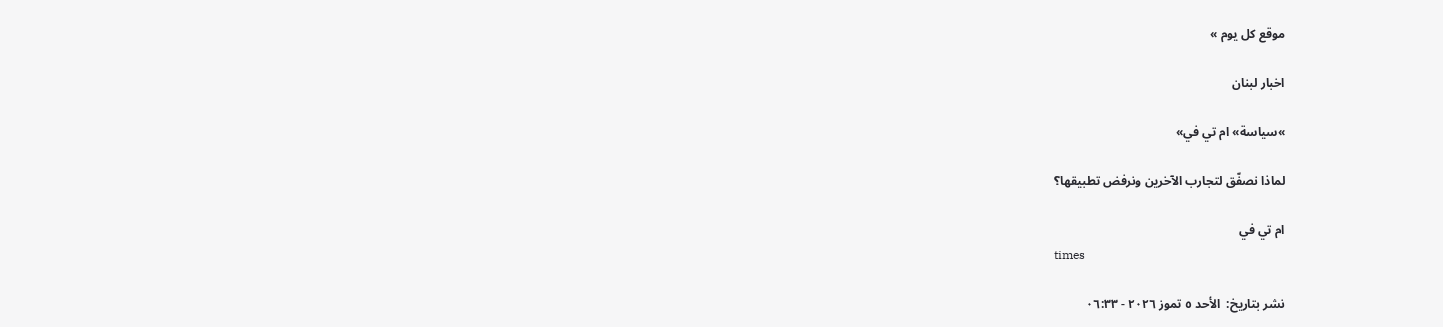موقع كل يوم »

اخبار لبنان

»سياسة» ام تي في»

لماذا نصفّق لتجارب الآخرين ونرفض تطبيقها؟

ام تي في
times

نشر بتاريخ:  الأحد ٥ تموز ٢٠٢٦ - ٠٦:٣٣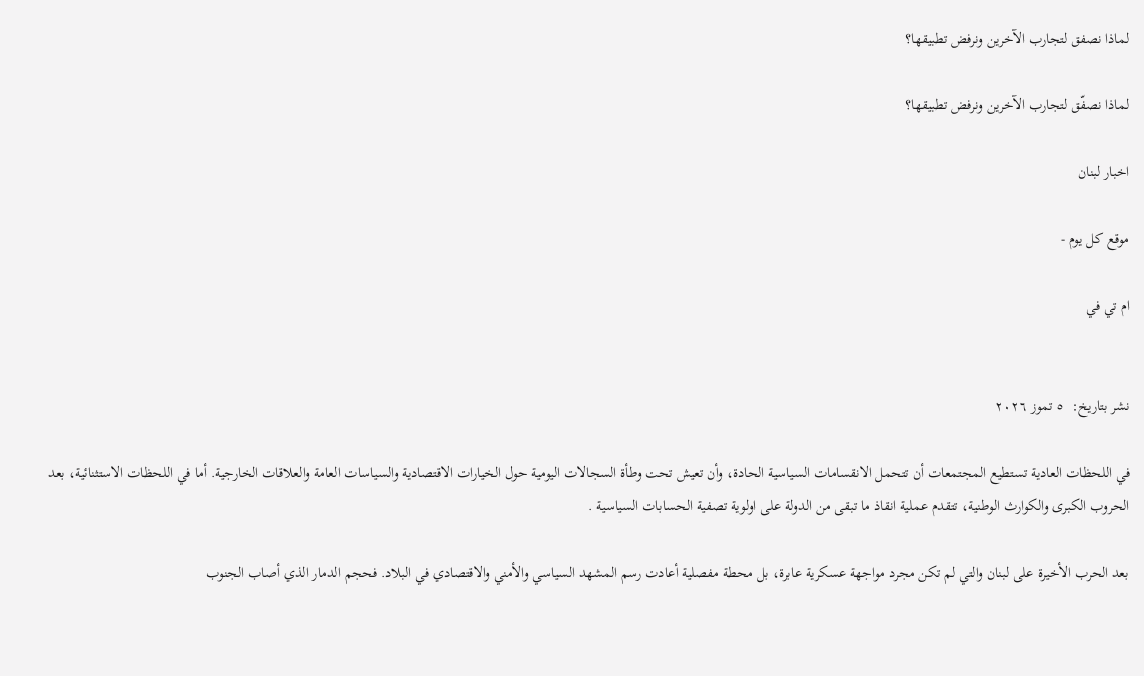لماذا نصفق لتجارب الآخرين ونرفض تطبيقها؟

لماذا نصفّق لتجارب الآخرين ونرفض تطبيقها؟

اخبار لبنان

موقع كل يوم -

ام تي في


نشر بتاريخ:  ٥ تموز ٢٠٢٦

في اللحظات العادية تستطيع المجتمعات أن تتحمل الانقسامات السياسية الحادة، وأن تعيش تحت وطأة السجالات اليومية حول الخيارات الاقتصادية والسياسات العامة والعلاقات الخارجية. أما في اللحظات الاستثنائية، بعد الحروب الكبرى والكوارث الوطنية، تتقدم عملية انقاذ ما تبقى من الدولة على اولوية تصفية الحسابات السياسية .

بعد الحرب الأخيرة على لبنان والتي لم تكن مجرد مواجهة عسكرية عابرة، بل محطة مفصلية أعادت رسم المشهد السياسي والأمني والاقتصادي في البلاد. فحجم الدمار الذي أصاب الجنوب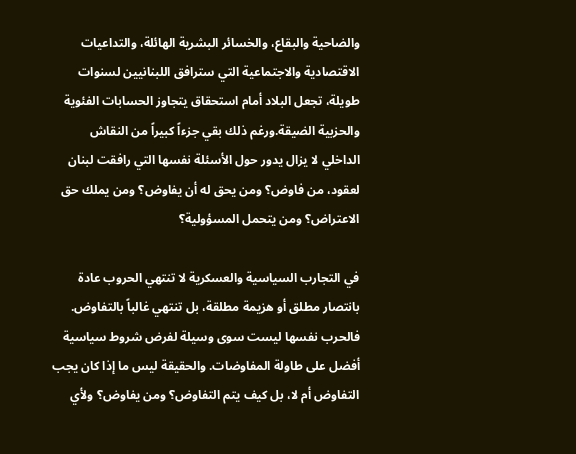والضاحية والبقاع، والخسائر البشرية الهائلة، والتداعيات الاقتصادية والاجتماعية التي سترافق اللبنانيين لسنوات طويلة، تجعل البلاد أمام استحقاق يتجاوز الحسابات الفئوية والحزبية الضيقة.ورغم ذلك بقي جزءاً كبيراً من النقاش الداخلي لا يزال يدور حول الأسئلة نفسها التي رافقت لبنان لعقود، من فاوض؟ ومن يحق له أن يفاوض؟ ومن يملك حق الاعتراض؟ ومن يتحمل المسؤولية؟

في التجارب السياسية والعسكرية لا تنتهي الحروب عادة بانتصار مطلق أو هزيمة مطلقة، بل تنتهي غالباً بالتفاوض. فالحرب نفسها ليست سوى وسيلة لفرض شروط سياسية أفضل على طاولة المفاوضات. والحقيقة ليس ما إذا كان يجب التفاوض أم لا، بل كيف يتم التفاوض؟ ومن يفاوض؟ ولأي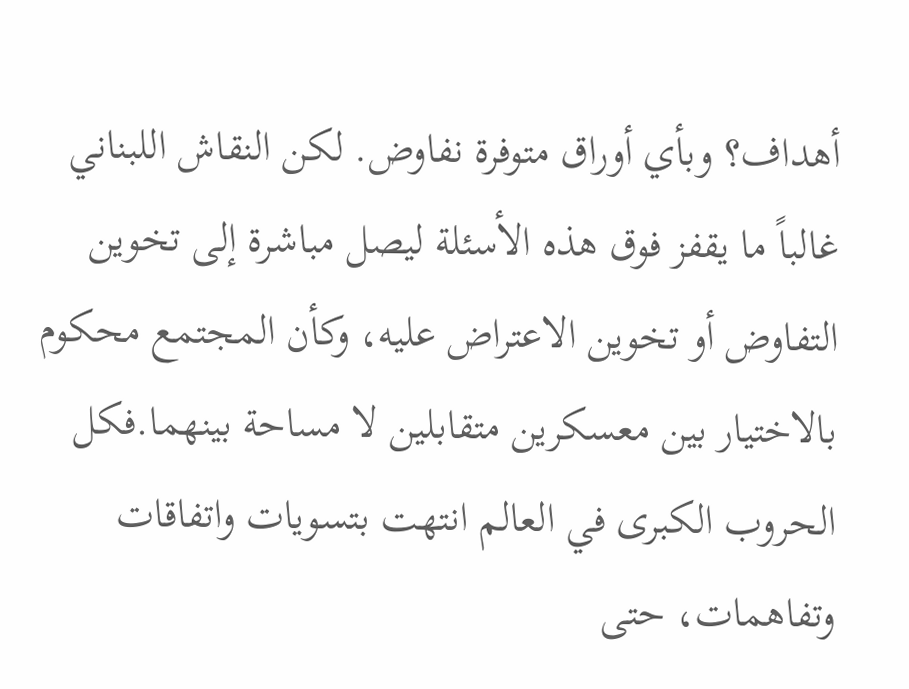أهداف؟ وبأي أوراق متوفرة نفاوض. لكن النقاش اللبناني غالباً ما يقفز فوق هذه الأسئلة ليصل مباشرة إلى تخوين التفاوض أو تخوين الاعتراض عليه، وكأن المجتمع محكوم بالاختيار بين معسكرين متقابلين لا مساحة بينهما.فكل الحروب الكبرى في العالم انتهت بتسويات واتفاقات وتفاهمات، حتى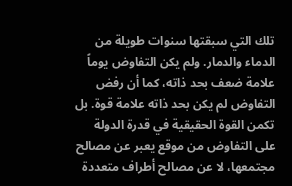تلك التي سبقتها سنوات طويلة من الدماء والدمار. ولم يكن التفاوض يوماً علامة ضعف بحد ذاته، كما أن رفض التفاوض لم يكن بحد ذاته علامة قوة. بل تكمن القوة الحقيقية في قدرة الدولة على التفاوض من موقع يعبر عن مصالح مجتمعها، لا عن مصالح أطراف متعددة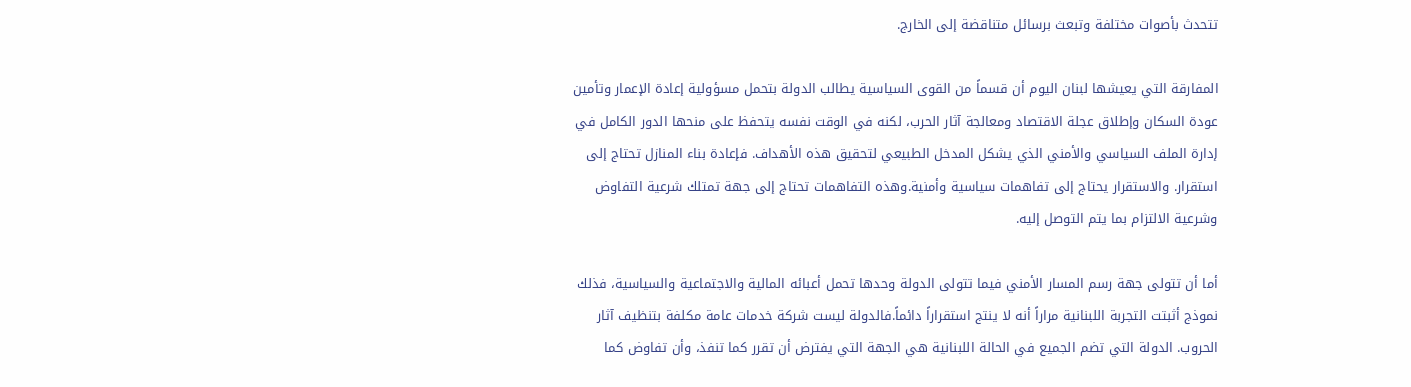تتحدث بأصوات مختلفة وتبعث برسائل متناقضة إلى الخارج.

المفارقة التي يعيشها لبنان اليوم أن قسماً من القوى السياسية يطالب الدولة بتحمل مسؤولية إعادة الإعمار وتأمين عودة السكان وإطلاق عجلة الاقتصاد ومعالجة آثار الحرب، لكنه في الوقت نفسه يتحفظ على منحها الدور الكامل في إدارة الملف السياسي والأمني الذي يشكل المدخل الطبيعي لتحقيق هذه الأهداف. فإعادة بناء المنازل تحتاج إلى استقرار. والاستقرار يحتاج إلى تفاهمات سياسية وأمنية.وهذه التفاهمات تحتاج إلى جهة تمتلك شرعية التفاوض وشرعية الالتزام بما يتم التوصل إليه.

أما أن تتولى جهة رسم المسار الأمني فيما تتولى الدولة وحدها تحمل أعبائه المالية والاجتماعية والسياسية، فذلك نموذج أثبتت التجربة اللبنانية مراراً أنه لا ينتج استقراراً دائماً.فالدولة ليست شركة خدمات عامة مكلفة بتنظيف آثار الحروب. الدولة التي تضم الجميع في الحالة اللبنانية هي الجهة التي يفترض أن تقرر كما تنفذ، وأن تفاوض كما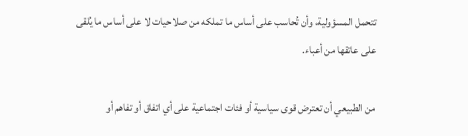تتحمل المسؤولية، وأن تُحاسب على أساس ما تملكه من صلاحيات لا على أساس ما يُلقى على عاتقها من أعباء.

من الطبيعي أن تعترض قوى سياسية أو فئات اجتماعية على أي اتفاق أو تفاهم أو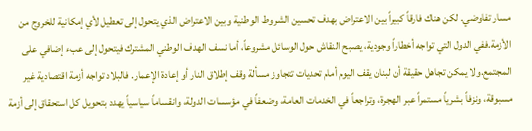مسار تفاوضي. لكن هناك فارقاً كبيراً بين الاعتراض بهدف تحسين الشروط الوطنية وبين الاعتراض الذي يتحول إلى تعطيل لأي إمكانية للخروج من الأزمة.ففي الدول التي تواجه أخطاراً وجودية، يصبح النقاش حول الوسائل مشروعاً، أما نسف الهدف الوطني المشترك فيتحول إلى عبء إضافي على المجتمع.ولا يمكن تجاهل حقيقة أن لبنان يقف اليوم أمام تحديات تتجاوز مسألة وقف إطلاق النار أو إعادة الإعمار. فالبلاد تواجه أزمة اقتصادية غير مسبوقة، ونزفاً بشرياً مستمراً عبر الهجرة، وتراجعاً في الخدمات العامة، وضعفاً في مؤسسات الدولة، وانقساماً سياسياً يهدد بتحويل كل استحقاق إلى أزمة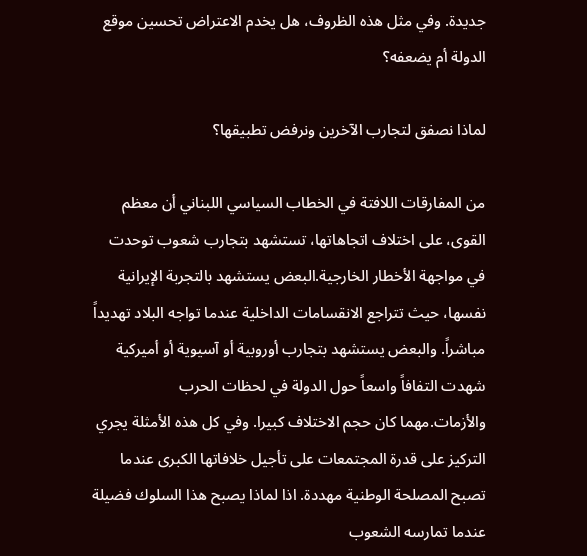جديدة. وفي مثل هذه الظروف، هل يخدم الاعتراض تحسين موقع الدولة أم يضعفه؟

لماذا نصفق لتجارب الآخرين ونرفض تطبيقها؟

من المفارقات اللافتة في الخطاب السياسي اللبناني أن معظم القوى، على اختلاف اتجاهاتها، تستشهد بتجارب شعوب توحدت في مواجهة الأخطار الخارجية.البعض يستشهد بالتجربة الإيرانية نفسها، حيث تتراجع الانقسامات الداخلية عندما تواجه البلاد تهديداً مباشراً. والبعض يستشهد بتجارب أوروبية أو آسيوية أو أميركية شهدت التفافاً واسعاً حول الدولة في لحظات الحرب والأزمات.مهما كان حجم الاختلاف كبيرا. وفي كل هذه الأمثلة يجري التركيز على قدرة المجتمعات على تأجيل خلافاتها الكبرى عندما تصبح المصلحة الوطنية مهددة. اذا لماذا يصبح هذا السلوك فضيلة عندما تمارسه الشعوب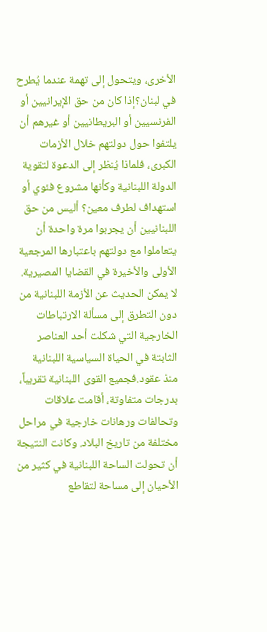الأخرى، ويتحول إلى تهمة عندما يُطرح في لبنان؟إذا كان من حق الإيرانيين أو الفرنسيين أو البريطانيين أو غيرهم أن يلتفوا حول دولتهم خلال الأزمات الكبرى، فلماذا يُنظر إلى الدعوة لتقوية الدولة اللبنانية وكأنها مشروع فئوي أو استهداف لطرف معين؟ أليس من حق اللبنانيين أن يجربوا مرة واحدة أن يتعاملوا مع دولتهم باعتبارها المرجعية الأولى والأخيرة في القضايا المصيرية. لا يمكن الحديث عن الأزمة اللبنانية من دون التطرق إلى مسألة الارتباطات الخارجية التي شكلت أحد العناصر الثابتة في الحياة السياسية اللبنانية منذ عقود.فجميع القوى اللبنانية تقريباً، بدرجات متفاوتة، أقامت علاقات وتحالفات ورهانات خارجية في مراحل مختلفة من تاريخ البلاد. وكانت النتيجة أن تحولت الساحة اللبنانية في كثير من الأحيان إلى مساحة لتقاطع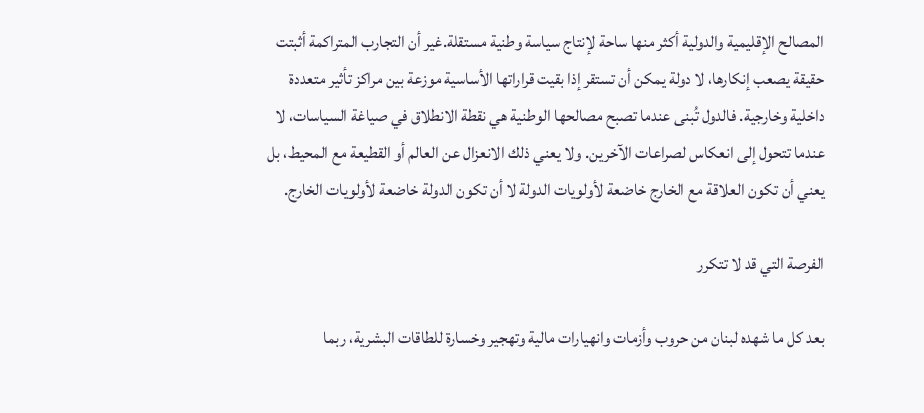المصالح الإقليمية والدولية أكثر منها ساحة لإنتاج سياسة وطنية مستقلة.غير أن التجارب المتراكمة أثبتت حقيقة يصعب إنكارها، لا دولة يمكن أن تستقر إذا بقيت قراراتها الأساسية موزعة بين مراكز تأثير متعددة داخلية وخارجية. فالدول تُبنى عندما تصبح مصالحها الوطنية هي نقطة الانطلاق في صياغة السياسات، لا عندما تتحول إلى انعكاس لصراعات الآخرين. ولا يعني ذلك الانعزال عن العالم أو القطيعة مع المحيط، بل يعني أن تكون العلاقة مع الخارج خاضعة لأولويات الدولة لا أن تكون الدولة خاضعة لأولويات الخارج.

الفرصة التي قد لا تتكرر

بعد كل ما شهده لبنان من حروب وأزمات وانهيارات مالية وتهجير وخسارة للطاقات البشرية، ربما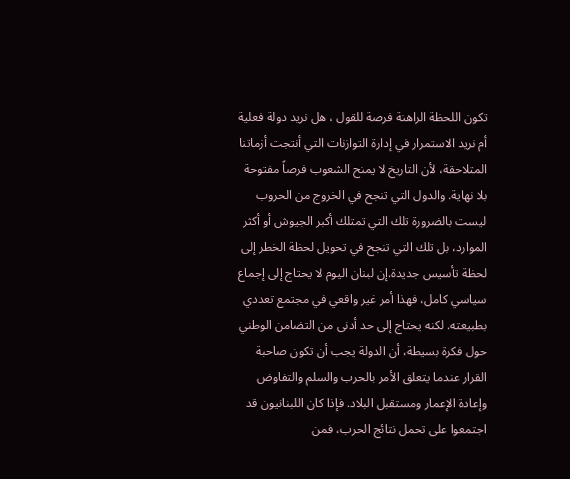تكون اللحظة الراهنة فرصة للقول ، هل نريد دولة فعلية أم نريد الاستمرار في إدارة التوازنات التي أنتجت أزماتنا المتلاحقة، لأن التاريخ لا يمنح الشعوب فرصاً مفتوحة بلا نهاية. والدول التي تنجح في الخروج من الحروب ليست بالضرورة تلك التي تمتلك أكبر الجيوش أو أكثر الموارد، بل تلك التي تنجح في تحويل لحظة الخطر إلى لحظة تأسيس جديدة.إن لبنان اليوم لا يحتاج إلى إجماع سياسي كامل، فهذا أمر غير واقعي في مجتمع تعددي بطبيعته. لكنه يحتاج إلى حد أدنى من التضامن الوطني حول فكرة بسيطة، أن الدولة يجب أن تكون صاحبة القرار عندما يتعلق الأمر بالحرب والسلم والتفاوض وإعادة الإعمار ومستقبل البلاد. فإذا كان اللبنانيون قد اجتمعوا على تحمل نتائج الحرب، فمن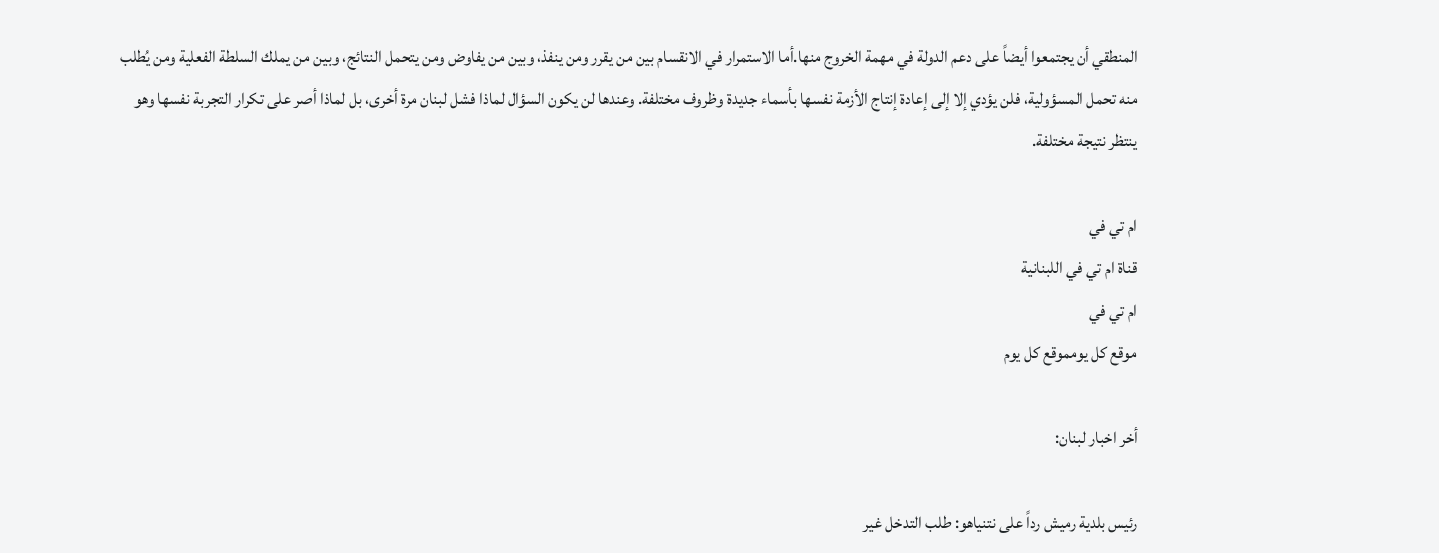المنطقي أن يجتمعوا أيضاً على دعم الدولة في مهمة الخروج منها.أما الاستمرار في الانقسام بين من يقرر ومن ينفذ، وبين من يفاوض ومن يتحمل النتائج، وبين من يملك السلطة الفعلية ومن يُطلب منه تحمل المسؤولية، فلن يؤدي إلا إلى إعادة إنتاج الأزمة نفسها بأسماء جديدة وظروف مختلفة. وعندها لن يكون السؤال لماذا فشل لبنان مرة أخرى، بل لماذا أصر على تكرار التجربة نفسها وهو ينتظر نتيجة مختلفة.

ام تي في
قناة ام تي في اللبنانية
ام تي في
موقع كل يومموقع كل يوم

أخر اخبار لبنان:

رئيس بلدية رميش رداً على نتنياهو: طلب التدخل غير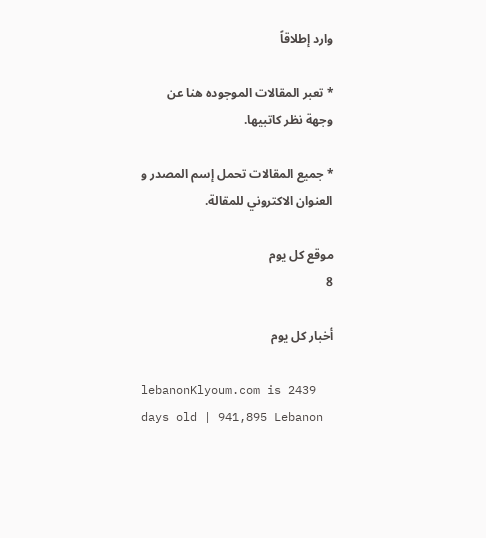وارد إطلاقاً

* تعبر المقالات الموجوده هنا عن وجهة نظر كاتبيها.

* جميع المقالات تحمل إسم المصدر و العنوان الاكتروني للمقالة.

موقع كل يوم
8

أخبار كل يوم

lebanonKlyoum.com is 2439 days old | 941,895 Lebanon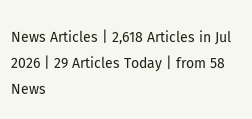News Articles | 2,618 Articles in Jul 2026 | 29 Articles Today | from 58 News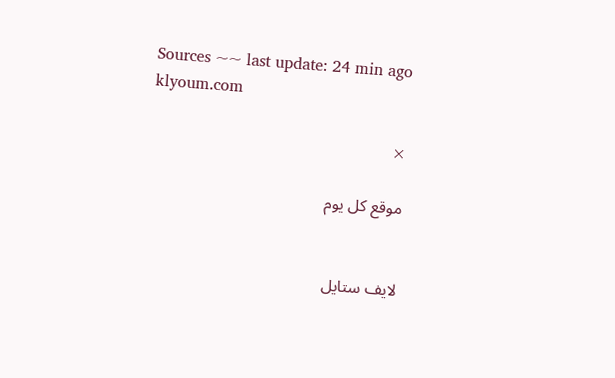Sources ~~ last update: 24 min ago
klyoum.com

×

موقع كل يوم


لايف ستايل